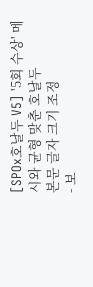[SPOx호날두 V5] '5회 수상' 메시와 균형 맞춘 호날두
본문 글자 크기 조정
- 보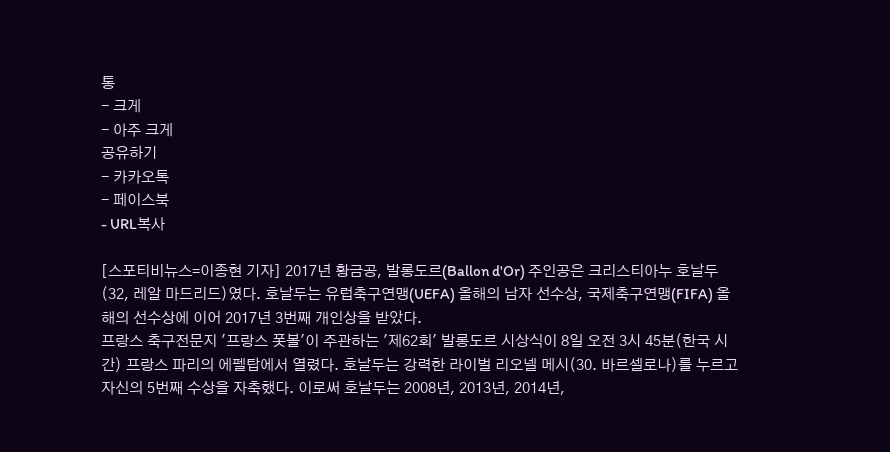통
- 크게
- 아주 크게
공유하기
- 카카오톡
- 페이스북
- URL복사

[스포티비뉴스=이종현 기자] 2017년 황금공, 발롱도르(Ballon d'Or) 주인공은 크리스티아누 호날두(32, 레알 마드리드)였다. 호날두는 유럽축구연맹(UEFA) 올해의 남자 선수상, 국제축구연맹(FIFA) 올해의 선수상에 이어 2017년 3번째 개인상을 받았다.
프랑스 축구전문지 '프랑스 폿볼'이 주관하는 '제62회' 발롱도르 시상식이 8일 오전 3시 45분(한국 시간) 프랑스 파리의 에펠탑에서 열렸다. 호날두는 강력한 라이벌 리오넬 메시(30. 바르셀로나)를 누르고 자신의 5번째 수상을 자축했다. 이로써 호날두는 2008년, 2013년, 2014년,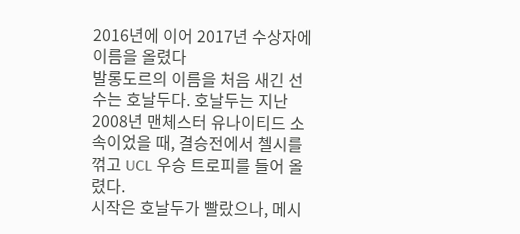2016년에 이어 2017년 수상자에 이름을 올렸다
발롱도르의 이름을 처음 새긴 선수는 호날두다. 호날두는 지난 2008년 맨체스터 유나이티드 소속이었을 때, 결승전에서 첼시를 꺾고 UCL 우승 트로피를 들어 올렸다.
시작은 호날두가 빨랐으나, 메시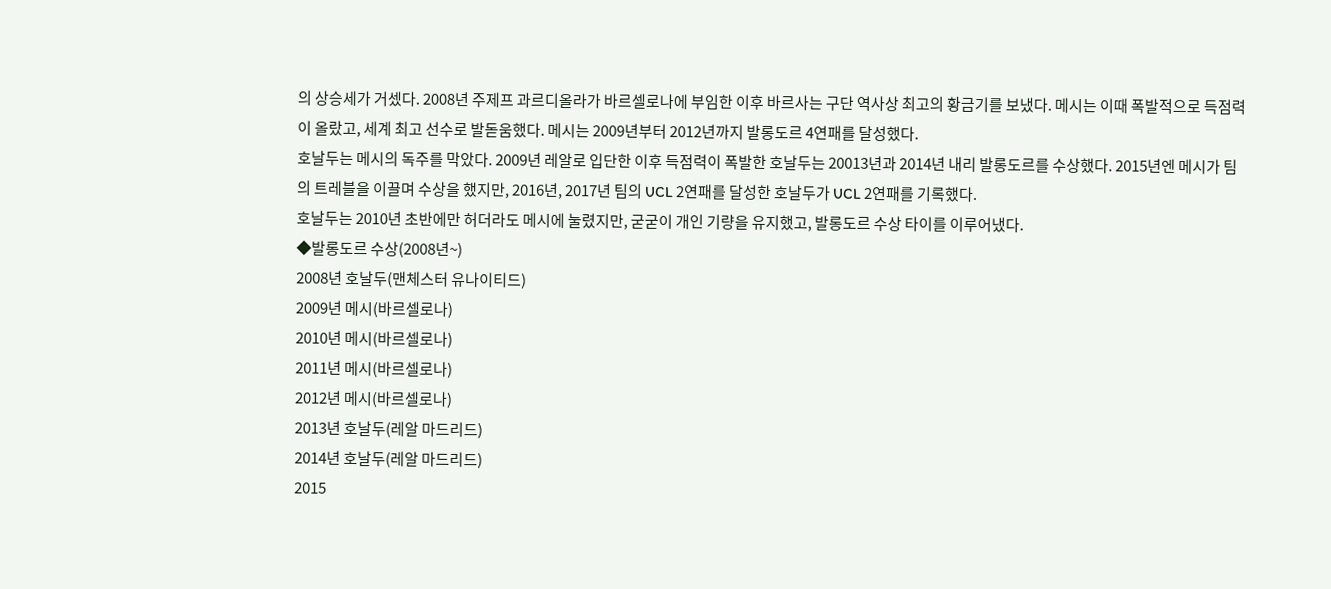의 상승세가 거셌다. 2008년 주제프 과르디올라가 바르셀로나에 부임한 이후 바르사는 구단 역사상 최고의 황금기를 보냈다. 메시는 이때 폭발적으로 득점력이 올랐고, 세계 최고 선수로 발돋움했다. 메시는 2009년부터 2012년까지 발롱도르 4연패를 달성했다.
호날두는 메시의 독주를 막았다. 2009년 레알로 입단한 이후 득점력이 폭발한 호날두는 20013년과 2014년 내리 발롱도르를 수상했다. 2015년엔 메시가 팀의 트레블을 이끌며 수상을 했지만, 2016년, 2017년 팀의 UCL 2연패를 달성한 호날두가 UCL 2연패를 기록했다.
호날두는 2010년 초반에만 허더라도 메시에 눌렸지만, 굳굳이 개인 기량을 유지했고, 발롱도르 수상 타이를 이루어냈다.
◆발롱도르 수상(2008년~)
2008년 호날두(맨체스터 유나이티드)
2009년 메시(바르셀로나)
2010년 메시(바르셀로나)
2011년 메시(바르셀로나)
2012년 메시(바르셀로나)
2013년 호날두(레알 마드리드)
2014년 호날두(레알 마드리드)
2015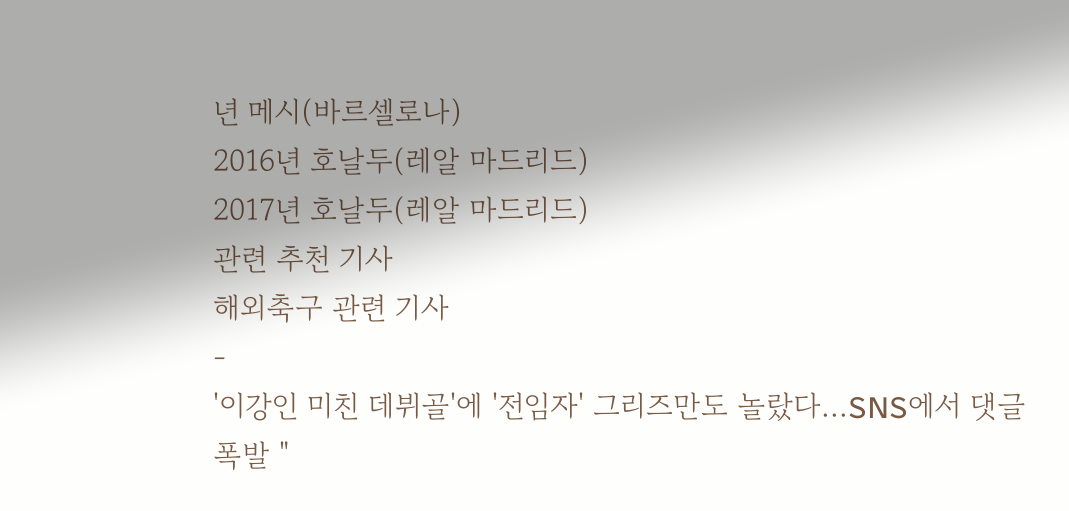년 메시(바르셀로나)
2016년 호날두(레알 마드리드)
2017년 호날두(레알 마드리드)
관련 추천 기사
해외축구 관련 기사
-
'이강인 미친 데뷔골'에 '전임자' 그리즈만도 놀랐다...SNS에서 댓글 폭발 "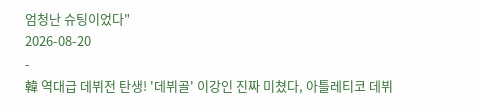엄청난 슈팅이었다"
2026-08-20
-
韓 역대급 데뷔전 탄생! '데뷔골' 이강인 진짜 미쳤다, 아틀레티코 데뷔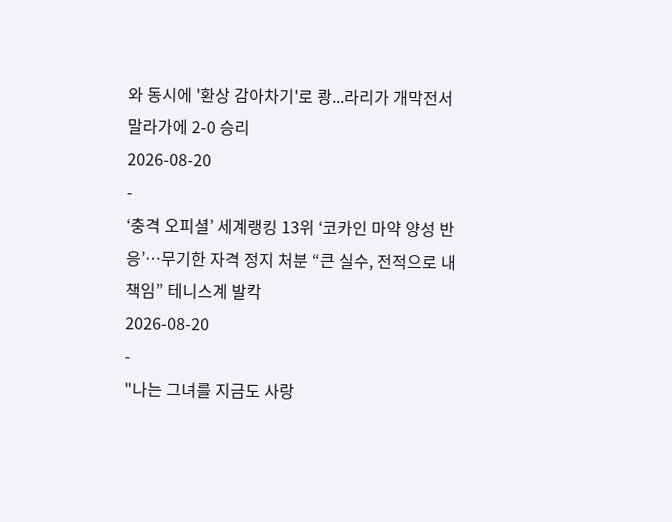와 동시에 '환상 감아차기'로 쾅...라리가 개막전서 말라가에 2-0 승리
2026-08-20
-
‘충격 오피셜’ 세계랭킹 13위 ‘코카인 마약 양성 반응’…무기한 자격 정지 처분 “큰 실수, 전적으로 내 책임” 테니스계 발칵
2026-08-20
-
"나는 그녀를 지금도 사랑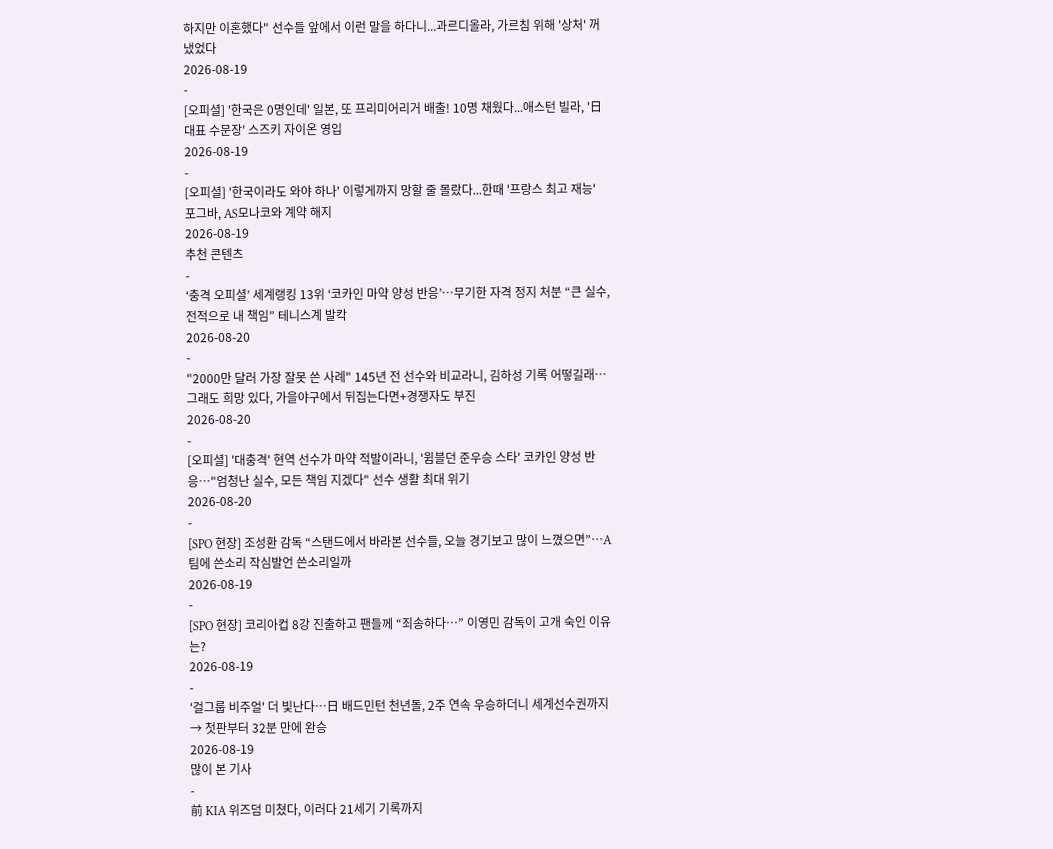하지만 이혼했다" 선수들 앞에서 이런 말을 하다니...과르디올라, 가르침 위해 '상처' 꺼냈었다
2026-08-19
-
[오피셜] '한국은 0명인데' 일본, 또 프리미어리거 배출! 10명 채웠다...애스턴 빌라, '日 대표 수문장' 스즈키 자이온 영입
2026-08-19
-
[오피셜] '한국이라도 와야 하나' 이렇게까지 망할 줄 몰랐다...한때 '프랑스 최고 재능' 포그바, AS모나코와 계약 해지
2026-08-19
추천 콘텐츠
-
‘충격 오피셜’ 세계랭킹 13위 ‘코카인 마약 양성 반응’…무기한 자격 정지 처분 “큰 실수, 전적으로 내 책임” 테니스계 발칵
2026-08-20
-
"2000만 달러 가장 잘못 쓴 사례" 145년 전 선수와 비교라니, 김하성 기록 어떻길래…그래도 희망 있다, 가을야구에서 뒤집는다면+경쟁자도 부진
2026-08-20
-
[오피셜] '대충격' 현역 선수가 마약 적발이라니, '윔블던 준우승 스타' 코카인 양성 반응…"엄청난 실수, 모든 책임 지겠다" 선수 생활 최대 위기
2026-08-20
-
[SPO 현장] 조성환 감독 “스탠드에서 바라본 선수들, 오늘 경기보고 많이 느꼈으면”…A팀에 쓴소리 작심발언 쓴소리일까
2026-08-19
-
[SPO 현장] 코리아컵 8강 진출하고 팬들께 “죄송하다…” 이영민 감독이 고개 숙인 이유는?
2026-08-19
-
'걸그룹 비주얼' 더 빛난다…日 배드민턴 천년돌, 2주 연속 우승하더니 세계선수권까지 → 첫판부터 32분 만에 완승
2026-08-19
많이 본 기사
-
前 KIA 위즈덤 미쳤다, 이러다 21세기 기록까지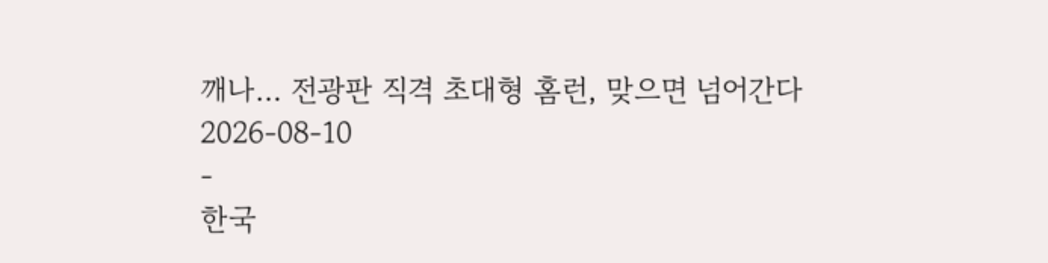깨나… 전광판 직격 초대형 홈런, 맞으면 넘어간다
2026-08-10
-
한국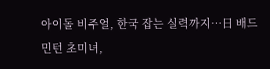아이돌 비주얼, 한국 잡는 실력까지…日 배드민턴 초미녀,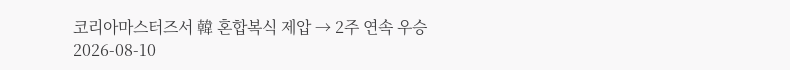코리아마스터즈서 韓 혼합복식 제압 → 2주 연속 우승
2026-08-10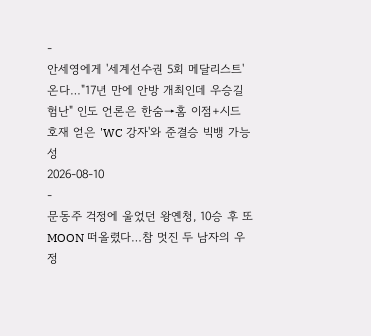-
안세영에게 '세계선수권 5회 메달리스트' 온다…"17년 만에 안방 개최인데 우승길 험난" 인도 언론은 한숨→홈 이점+시드 호재 얻은 'WC 강자'와 준결승 빅뱅 가능성
2026-08-10
-
문동주 걱정에 울었던 왕옌청, 10승 후 또 MOON 떠올렸다…참 멋진 두 남자의 우정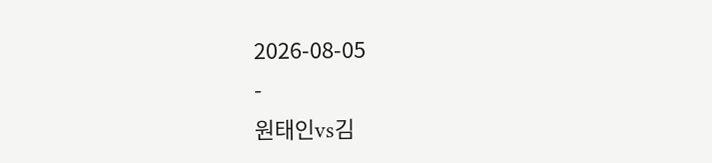2026-08-05
-
원태인vs김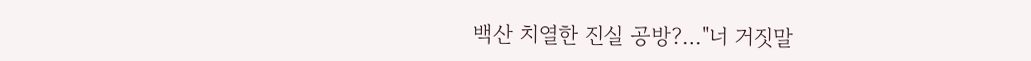백산 치열한 진실 공방?…"너 거짓말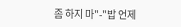좀 하지 마"-"밥 언제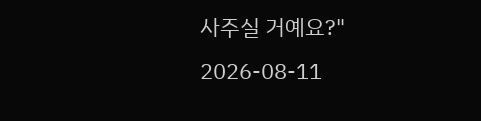사주실 거예요?"
2026-08-11